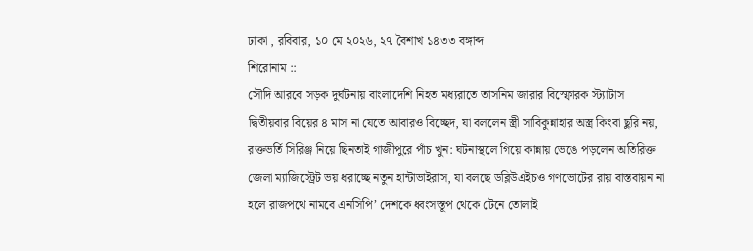ঢাকা , রবিবার, ১০ মে ২০২৬, ২৭ বৈশাখ ১৪৩৩ বঙ্গাব্দ
শিরোনাম ::
সৌদি আরবে সড়ক দুর্ঘটনায় বাংলাদেশি নিহত মধ্যরাতে তাসনিম জারার বিস্ফোরক স্ট্যাটাস দ্বিতীয়বার বিয়ের ৪ মাস না যেতে আবারও বিচ্ছেদ, যা বললেন স্ত্রী সাবিকুন্নাহার অস্ত্র কিংবা ছুরি নয়, রক্তভর্তি সিরিঞ্জ নিয়ে ছিনতাই গাজীপুরে পাঁচ খুন: ঘটনাস্থলে গিয়ে কান্নায় ভেঙে পড়লেন অতিরিক্ত জেলা ম্যাজিস্ট্রেট ভয় ধরাচ্ছে নতুন হান্টাভাইরাস, যা বলছে ডব্লিউএইচও গণভোটের রায় বাস্তবায়ন না হলে রাজপথে নামবে এনসিপি’ দেশকে ধ্বংসস্তূপ থেকে টেনে তোলাই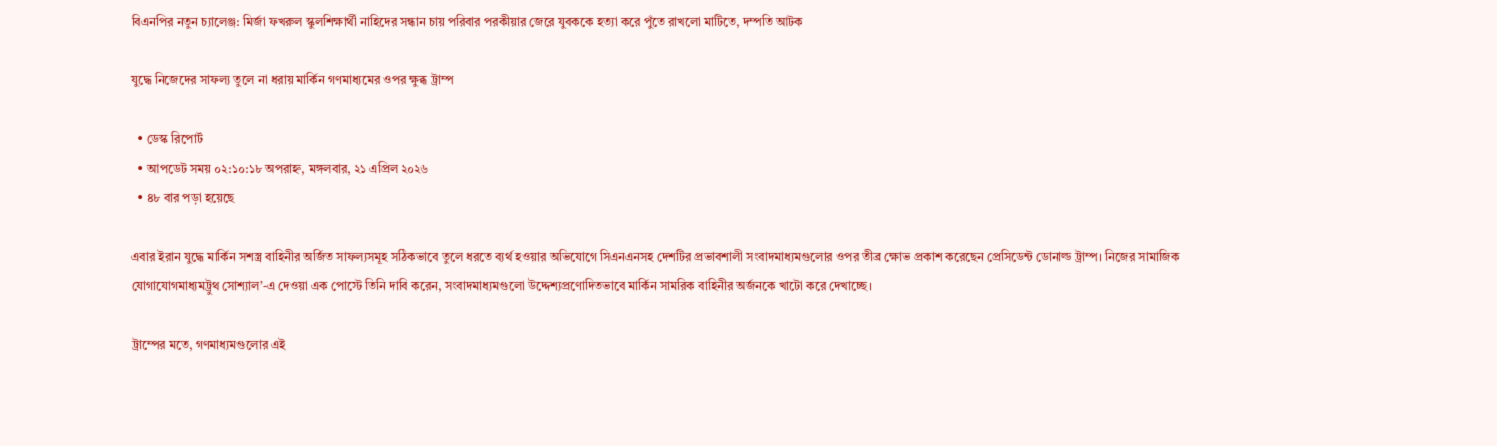বিএনপির নতুন চ্যালেঞ্জ: মির্জা ফখরুল স্কুলশিক্ষার্থী নাহিদের সন্ধান চায় পরিবার পরকীয়ার জেরে যুবককে হত্যা করে পুঁতে রাখলো মাটিতে, দম্পতি আটক

যুদ্ধে নিজেদের সাফল্য তুলে না ধরায় মার্কিন গণমাধ্যমের ওপর ক্ষুব্ধ ট্রাম্প

  • ডেস্ক রিপোর্ট
  • আপডেট সময় ০২:১০:১৮ অপরাহ্ন, মঙ্গলবার, ২১ এপ্রিল ২০২৬
  • ৪৮ বার পড়া হয়েছে

এবার ইরান যুদ্ধে মার্কিন সশস্ত্র বাহিনীর অর্জিত সাফল্যসমূহ সঠিকভাবে তুলে ধরতে ব্যর্থ হওয়ার অভিযোগে সিএনএনসহ দেশটির প্রভাবশালী সংবাদমাধ্যমগুলোর ওপর তীব্র ক্ষোভ প্রকাশ করেছেন প্রেসিডেন্ট ডোনাল্ড ট্রাম্প। নিজের সামাজিক যোগাযোগমাধ্যমট্রুথ সোশ্যাল’-এ দেওয়া এক পোস্টে তিনি দাবি করেন, সংবাদমাধ্যমগুলো উদ্দেশ্যপ্রণোদিতভাবে মার্কিন সামরিক বাহিনীর অর্জনকে খাটো করে দেখাচ্ছে।

ট্রাম্পের মতে, গণমাধ্যমগুলোর এই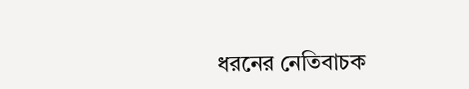ধরনের নেতিবাচক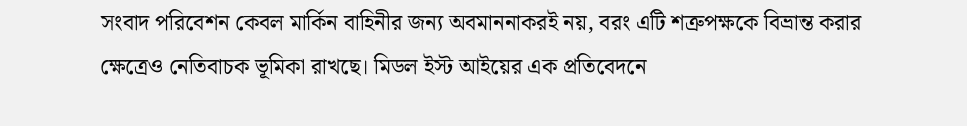সংবাদ পরিবেশন কেবল মার্কিন বাহিনীর জন্য অবমাননাকরই নয়, বরং এটি শত্রুপক্ষকে বিভ্রান্ত করার ক্ষেত্রেও নেতিবাচক ভূমিকা রাখছে। মিডল ইস্ট আইয়ের এক প্রতিবেদনে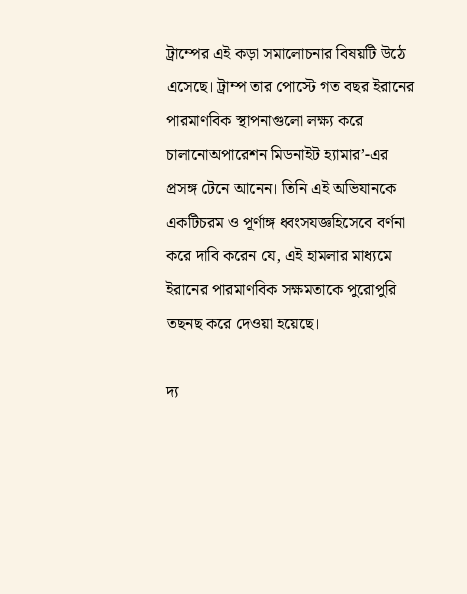ট্রাম্পের এই কড়া সমালোচনার বিষয়টি উঠে এসেছে। ট্রাম্প তার পোস্টে গত বছর ইরানের পারমাণবিক স্থাপনাগুলো লক্ষ্য করে চালানোঅপারেশন মিডনাইট হ্যামার’-এর প্রসঙ্গ টেনে আনেন। তিনি এই অভিযানকে একটিচরম ও পূর্ণাঙ্গ ধ্বংসযজ্ঞহিসেবে বর্ণনা করে দাবি করেন যে, এই হামলার মাধ্যমে ইরানের পারমাণবিক সক্ষমতাকে পুরোপুরি তছনছ করে দেওয়া হয়েছে।

দ্য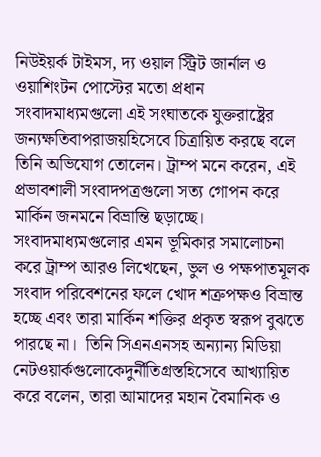নিউইয়র্ক টাইমস, দ্য ওয়াল স্ট্রিট জার্নাল ও ওয়াশিংটন পোস্টের মতো প্রধান সংবাদমাধ্যমগুলো এই সংঘাতকে যুক্তরাষ্ট্রের জন্যক্ষতিবাপরাজয়হিসেবে চিত্রায়িত করছে বলে তিনি অভিযোগ তোলেন। ট্রাম্প মনে করেন, এই প্রভাবশালী সংবাদপত্রগুলো সত্য গোপন করে মার্কিন জনমনে বিভ্রান্তি ছড়াচ্ছে। সংবাদমাধ্যমগুলোর এমন ভূমিকার সমালোচনা করে ট্রাম্প আরও লিখেছেন, ভুল ও পক্ষপাতমূলক সংবাদ পরিবেশনের ফলে খোদ শত্রুপক্ষও বিভ্রান্ত হচ্ছে এবং তারা মার্কিন শক্তির প্রকৃত স্বরূপ বুঝতে পারছে না।  তিনি সিএনএনসহ অন্যান্য মিডিয়া নেটওয়ার্কগুলোকেদুর্নীতিগ্রস্তহিসেবে আখ্যায়িত করে বলেন, তারা আমাদের মহান বৈমানিক ও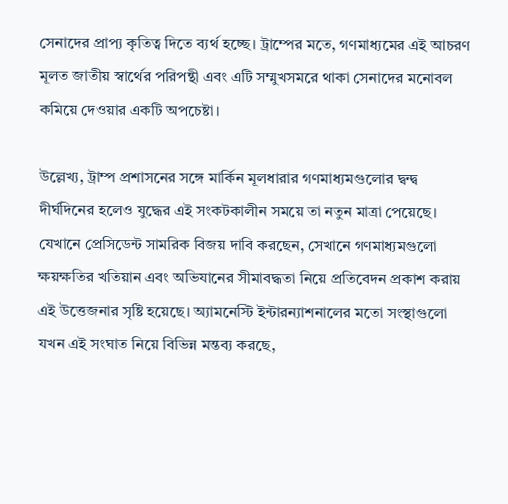সেনাদের প্রাপ্য কৃতিত্ব দিতে ব্যর্থ হচ্ছে। ট্রাম্পের মতে, গণমাধ্যমের এই আচরণ মূলত জাতীয় স্বার্থের পরিপন্থী এবং এটি সম্মুখসমরে থাকা সেনাদের মনোবল কমিয়ে দেওয়ার একটি অপচেষ্টা।

উল্লেখ্য, ট্রাম্প প্রশাসনের সঙ্গে মার্কিন মূলধারার গণমাধ্যমগুলোর দ্বন্দ্ব দীর্ঘদিনের হলেও যুদ্ধের এই সংকটকালীন সময়ে তা নতুন মাত্রা পেয়েছে। যেখানে প্রেসিডেন্ট সামরিক বিজয় দাবি করছেন, সেখানে গণমাধ্যমগুলো ক্ষয়ক্ষতির খতিয়ান এবং অভিযানের সীমাবদ্ধতা নিয়ে প্রতিবেদন প্রকাশ করায় এই উত্তেজনার সৃষ্টি হয়েছে। অ্যামনেস্টি ইন্টারন্যাশনালের মতো সংস্থাগুলো যখন এই সংঘাত নিয়ে বিভিন্ন মন্তব্য করছে,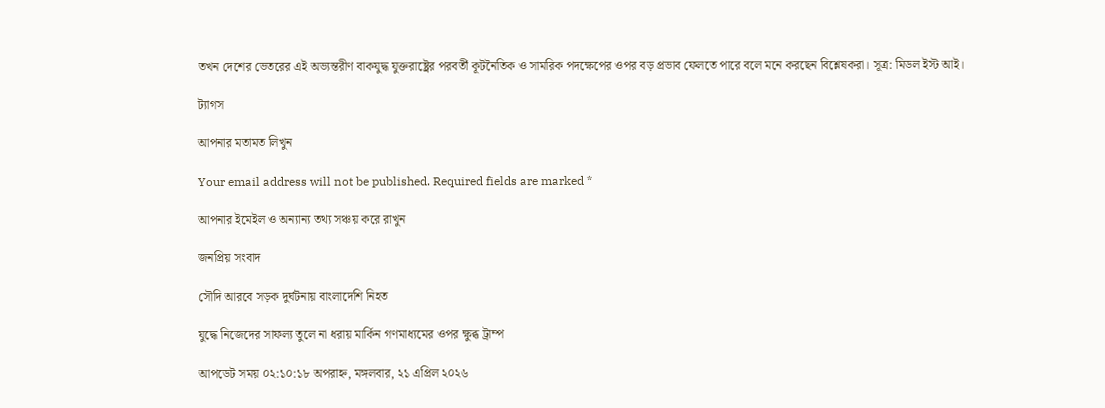তখন দেশের ভেতরের এই অভ্যন্তরীণ বাকযুদ্ধ যুক্তরাষ্ট্রের পরবর্তী কূটনৈতিক ও সামরিক পদক্ষেপের ওপর বড় প্রভাব ফেলতে পারে বলে মনে করছেন বিশ্লেষকরা। সূত্র: মিডল ইস্ট আই।

ট্যাগস

আপনার মতামত লিখুন

Your email address will not be published. Required fields are marked *

আপনার ইমেইল ও অন্যান্য তথ্য সঞ্চয় করে রাখুন

জনপ্রিয় সংবাদ

সৌদি আরবে সড়ক দুর্ঘটনায় বাংলাদেশি নিহত

যুদ্ধে নিজেদের সাফল্য তুলে না ধরায় মার্কিন গণমাধ্যমের ওপর ক্ষুব্ধ ট্রাম্প

আপডেট সময় ০২:১০:১৮ অপরাহ্ন, মঙ্গলবার, ২১ এপ্রিল ২০২৬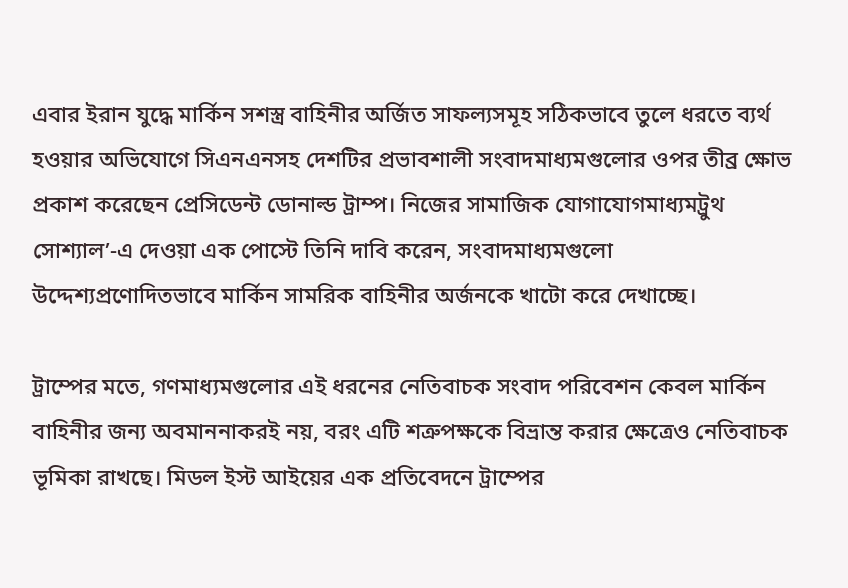এবার ইরান যুদ্ধে মার্কিন সশস্ত্র বাহিনীর অর্জিত সাফল্যসমূহ সঠিকভাবে তুলে ধরতে ব্যর্থ হওয়ার অভিযোগে সিএনএনসহ দেশটির প্রভাবশালী সংবাদমাধ্যমগুলোর ওপর তীব্র ক্ষোভ প্রকাশ করেছেন প্রেসিডেন্ট ডোনাল্ড ট্রাম্প। নিজের সামাজিক যোগাযোগমাধ্যমট্রুথ সোশ্যাল’-এ দেওয়া এক পোস্টে তিনি দাবি করেন, সংবাদমাধ্যমগুলো উদ্দেশ্যপ্রণোদিতভাবে মার্কিন সামরিক বাহিনীর অর্জনকে খাটো করে দেখাচ্ছে।

ট্রাম্পের মতে, গণমাধ্যমগুলোর এই ধরনের নেতিবাচক সংবাদ পরিবেশন কেবল মার্কিন বাহিনীর জন্য অবমাননাকরই নয়, বরং এটি শত্রুপক্ষকে বিভ্রান্ত করার ক্ষেত্রেও নেতিবাচক ভূমিকা রাখছে। মিডল ইস্ট আইয়ের এক প্রতিবেদনে ট্রাম্পের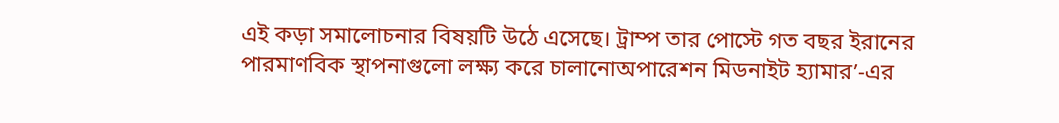এই কড়া সমালোচনার বিষয়টি উঠে এসেছে। ট্রাম্প তার পোস্টে গত বছর ইরানের পারমাণবিক স্থাপনাগুলো লক্ষ্য করে চালানোঅপারেশন মিডনাইট হ্যামার’-এর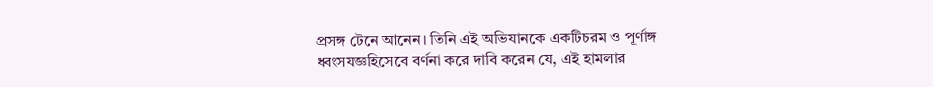প্রসঙ্গ টেনে আনেন। তিনি এই অভিযানকে একটিচরম ও পূর্ণাঙ্গ ধ্বংসযজ্ঞহিসেবে বর্ণনা করে দাবি করেন যে, এই হামলার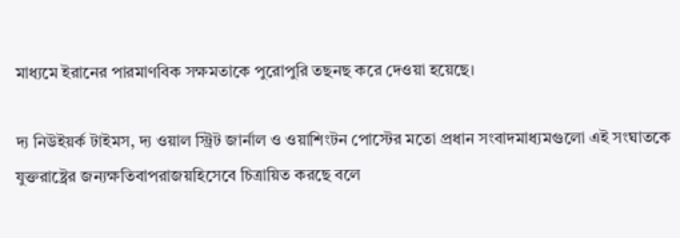মাধ্যমে ইরানের পারমাণবিক সক্ষমতাকে পুরোপুরি তছনছ করে দেওয়া হয়েছে।

দ্য নিউইয়র্ক টাইমস, দ্য ওয়াল স্ট্রিট জার্নাল ও ওয়াশিংটন পোস্টের মতো প্রধান সংবাদমাধ্যমগুলো এই সংঘাতকে যুক্তরাষ্ট্রের জন্যক্ষতিবাপরাজয়হিসেবে চিত্রায়িত করছে বলে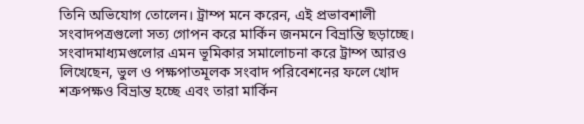তিনি অভিযোগ তোলেন। ট্রাম্প মনে করেন, এই প্রভাবশালী সংবাদপত্রগুলো সত্য গোপন করে মার্কিন জনমনে বিভ্রান্তি ছড়াচ্ছে। সংবাদমাধ্যমগুলোর এমন ভূমিকার সমালোচনা করে ট্রাম্প আরও লিখেছেন, ভুল ও পক্ষপাতমূলক সংবাদ পরিবেশনের ফলে খোদ শত্রুপক্ষও বিভ্রান্ত হচ্ছে এবং তারা মার্কিন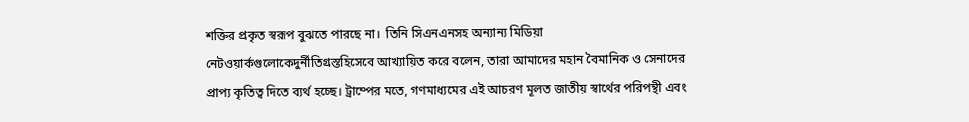শক্তির প্রকৃত স্বরূপ বুঝতে পারছে না।  তিনি সিএনএনসহ অন্যান্য মিডিয়া নেটওয়ার্কগুলোকেদুর্নীতিগ্রস্তহিসেবে আখ্যায়িত করে বলেন, তারা আমাদের মহান বৈমানিক ও সেনাদের প্রাপ্য কৃতিত্ব দিতে ব্যর্থ হচ্ছে। ট্রাম্পের মতে, গণমাধ্যমের এই আচরণ মূলত জাতীয় স্বার্থের পরিপন্থী এবং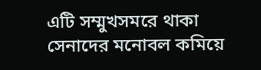এটি সম্মুখসমরে থাকা সেনাদের মনোবল কমিয়ে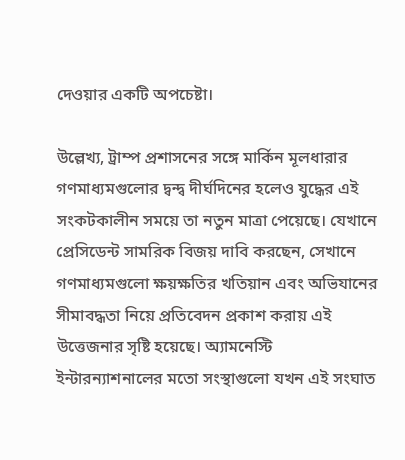দেওয়ার একটি অপচেষ্টা।

উল্লেখ্য, ট্রাম্প প্রশাসনের সঙ্গে মার্কিন মূলধারার গণমাধ্যমগুলোর দ্বন্দ্ব দীর্ঘদিনের হলেও যুদ্ধের এই সংকটকালীন সময়ে তা নতুন মাত্রা পেয়েছে। যেখানে প্রেসিডেন্ট সামরিক বিজয় দাবি করছেন, সেখানে গণমাধ্যমগুলো ক্ষয়ক্ষতির খতিয়ান এবং অভিযানের সীমাবদ্ধতা নিয়ে প্রতিবেদন প্রকাশ করায় এই উত্তেজনার সৃষ্টি হয়েছে। অ্যামনেস্টি ইন্টারন্যাশনালের মতো সংস্থাগুলো যখন এই সংঘাত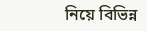নিয়ে বিভিন্ন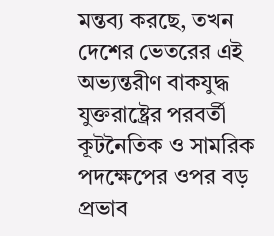মন্তব্য করছে, তখন দেশের ভেতরের এই অভ্যন্তরীণ বাকযুদ্ধ যুক্তরাষ্ট্রের পরবর্তী কূটনৈতিক ও সামরিক পদক্ষেপের ওপর বড় প্রভাব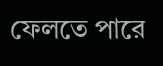ফেলতে পারে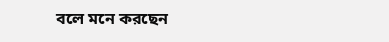বলে মনে করছেন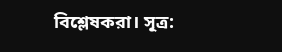বিশ্লেষকরা। সূত্র: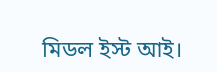মিডল ইস্ট আই।